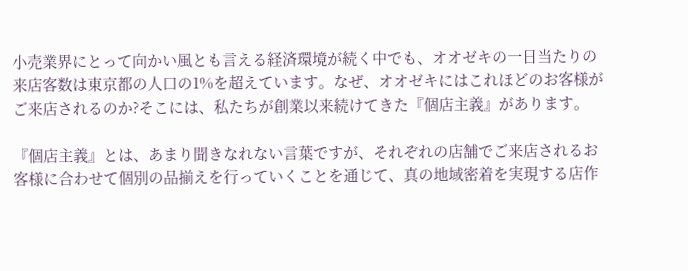小売業界にとって向かい風とも言える経済環境が続く中でも、オオゼキの一日当たりの来店客数は東京都の人口の1%を超えています。なぜ、オオゼキにはこれほどのお客様がご来店されるのか?そこには、私たちが創業以来続けてきた『個店主義』があります。

『個店主義』とは、あまり聞きなれない言葉ですが、それぞれの店舗でご来店されるお客様に合わせて個別の品揃えを行っていくことを通じて、真の地域密着を実現する店作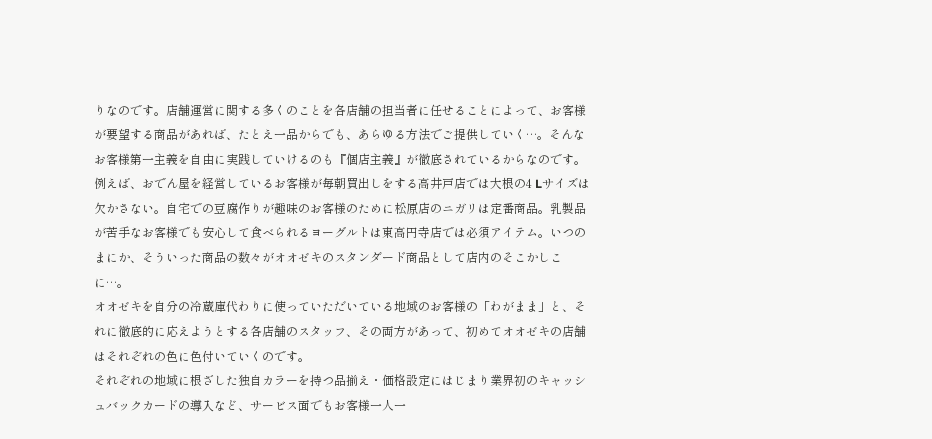りなのです。店舗運営に関する多くのことを各店舗の担当者に任せることによって、お客様が要望する商品があれば、たとえ一品からでも、あらゆる方法でご提供していく…。そんなお客様第一主義を自由に実践していけるのも『個店主義』が徹底されているからなのです。
例えば、おでん屋を経営しているお客様が毎朝買出しをする高井戸店では大根の4 Lサイズは欠かさない。自宅での豆腐作りが趣味のお客様のために松原店のニガリは定番商品。乳製品が苦手なお客様でも安心して食べられるヨーグルトは東高円寺店では必須アイテム。いつのまにか、そういった商品の数々がオオゼキのスタンダード商品として店内のそこかしこに…。
オオゼキを自分の冷蔵庫代わりに使っていただいている地域のお客様の「わがまま」と、それに徹底的に応えようとする各店舗のスタッフ、その両方があって、初めてオオゼキの店舗はそれぞれの色に色付いていくのです。
それぞれの地域に根ざした独自カラーを持つ品揃え・価格設定にはじまり業界初のキャッシュバックカードの導入など、サービス面でもお客様一人一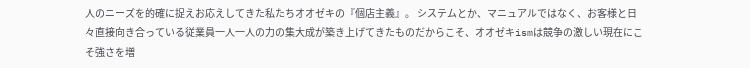人のニーズを的確に捉えお応えしてきた私たちオオゼキの『個店主義』。 システムとか、マニュアルではなく、お客様と日々直接向き合っている従業員一人一人の力の集大成が築き上げてきたものだからこそ、オオゼキismは競争の激しい現在にこそ強さを増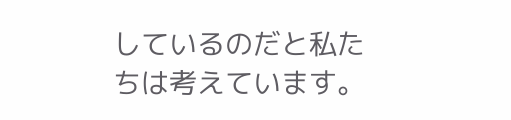しているのだと私たちは考えています。